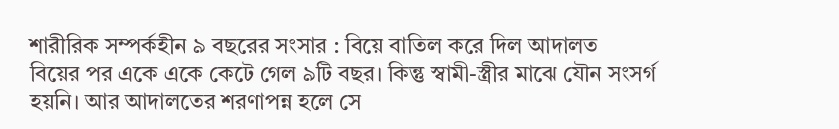শারীরিক সম্পর্কহীন ৯ বছরের সংসার : বিয়ে বাতিল করে দিল আদালত
বিয়ের পর একে একে কেটে গেল ৯টি বছর। কিন্তু স্বামী-স্ত্রীর মাঝে যৌন সংসর্গ হয়নি। আর আদালতের শরণাপন্ন হলে সে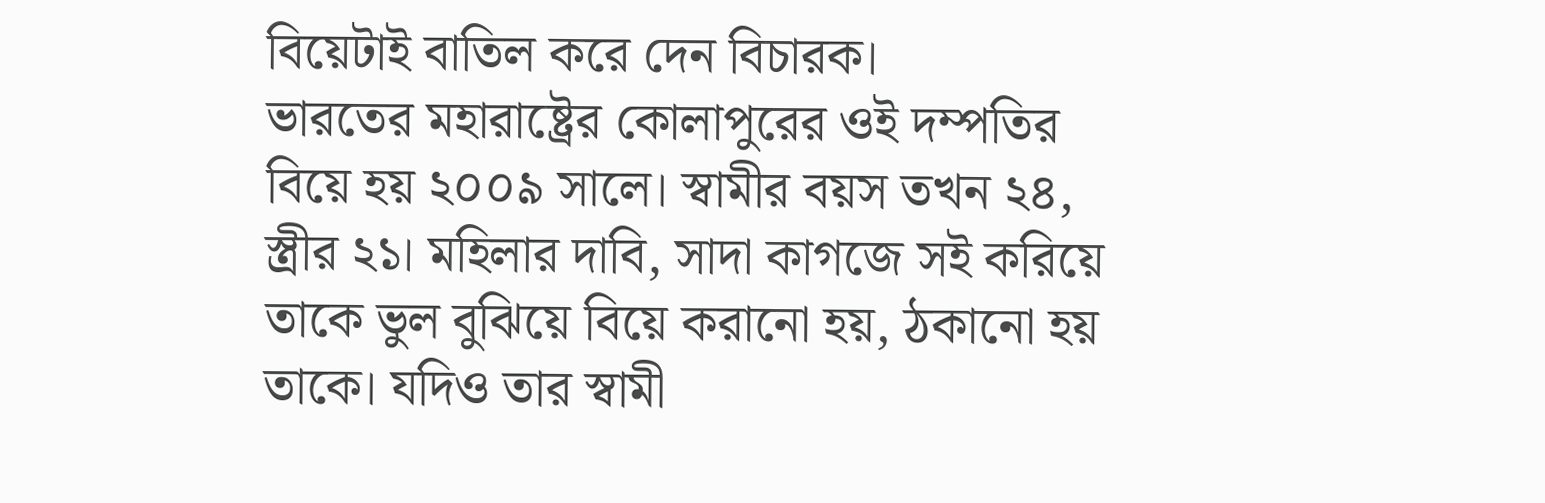বিয়েটাই বাতিল করে দেন বিচারক।
ভারতের মহারাষ্ট্রের কোলাপুরের ওই দম্পতির বিয়ে হয় ২০০৯ সালে। স্বামীর বয়স তখন ২৪, স্ত্রীর ২১। মহিলার দাবি, সাদা কাগজে সই করিয়ে তাকে ভুল বুঝিয়ে বিয়ে করানো হয়, ঠকানো হয় তাকে। যদিও তার স্বামী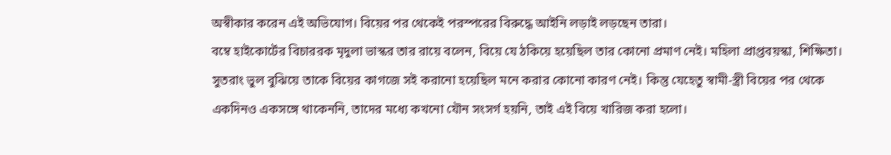অস্বীকার করেন এই অভিযোগ। বিয়ের পর থেকেই পরস্পরের বিরুদ্ধে আইনি লড়াই লড়ছেন তারা।
বম্বে হাইকোর্টের বিচাররক মৃদুলা ভাস্কর তার রায়ে বলেন, বিয়ে যে ঠকিয়ে হয়েছিল তার কোনো প্রমাণ নেই। মহিলা প্রাপ্তবয়স্কা, শিক্ষিতা। সুতরাং ভুল বুঝিয়ে তাকে বিয়ের কাগজে সই করানো হয়েছিল মনে করার কোনো কারণ নেই। কিন্তু যেহেতু স্বামী-স্ত্রী বিয়ের পর থেকে একদিনও একসঙ্গে থাকেননি, তাদের মধ্যে কখনো যৌন সংসর্গ হয়নি, তাই এই বিয়ে খারিজ করা হলো।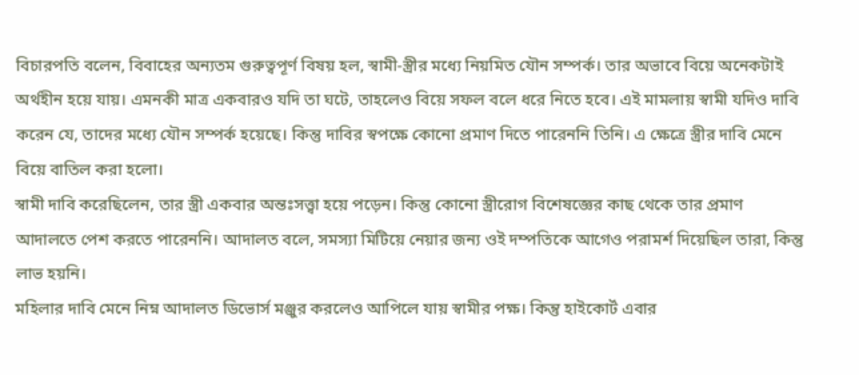বিচারপতি বলেন, বিবাহের অন্যতম গুরুত্বপূর্ণ বিষয় হল, স্বামী-স্ত্রীর মধ্যে নিয়মিত যৌন সম্পর্ক। তার অভাবে বিয়ে অনেকটাই অর্থহীন হয়ে যায়। এমনকী মাত্র একবারও যদি তা ঘটে, তাহলেও বিয়ে সফল বলে ধরে নিতে হবে। এই মামলায় স্বামী যদিও দাবি করেন যে, তাদের মধ্যে যৌন সম্পর্ক হয়েছে। কিন্তু দাবির স্বপক্ষে কোনো প্রমাণ দিতে পারেননি তিনি। এ ক্ষেত্রে স্ত্রীর দাবি মেনে বিয়ে বাতিল করা হলো।
স্বামী দাবি করেছিলেন, তার স্ত্রী একবার অন্তঃসত্ত্বা হয়ে পড়েন। কিন্তু কোনো স্ত্রীরোগ বিশেষজ্ঞের কাছ থেকে তার প্রমাণ আদালতে পেশ করতে পারেননি। আদালত বলে, সমস্যা মিটিয়ে নেয়ার জন্য ওই দম্পতিকে আগেও পরামর্শ দিয়েছিল তারা, কিন্তু লাভ হয়নি।
মহিলার দাবি মেনে নিম্ন আদালত ডিভোর্স মঞ্জুর করলেও আপিলে যায় স্বামীর পক্ষ। কিন্তু হাইকোর্ট এবার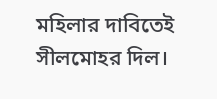মহিলার দাবিতেই সীলমোহর দিল।